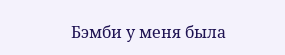Бэмби у меня была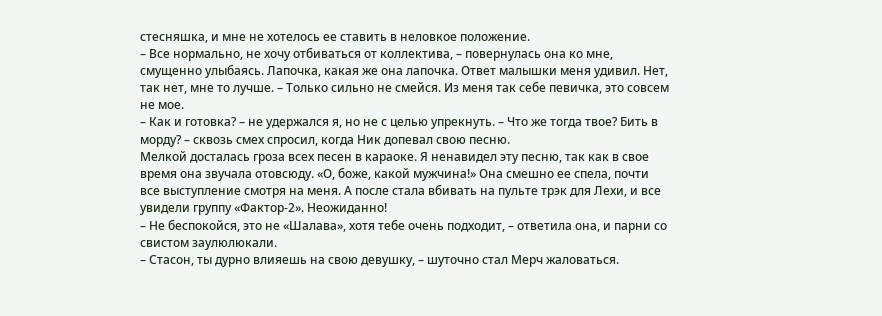стесняшка, и мне не хотелось ее ставить в неловкое положение.
– Все нормально, не хочу отбиваться от коллектива, – повернулась она ко мне, смущенно улыбаясь. Лапочка, какая же она лапочка. Ответ малышки меня удивил. Нет, так нет, мне то лучше. – Только сильно не смейся. Из меня так себе певичка, это совсем не мое.
– Как и готовка? – не удержался я, но не с целью упрекнуть. – Что же тогда твое? Бить в морду? – сквозь смех спросил, когда Ник допевал свою песню.
Мелкой досталась гроза всех песен в караоке. Я ненавидел эту песню, так как в свое время она звучала отовсюду. «О, боже, какой мужчина!» Она смешно ее спела, почти все выступление смотря на меня. А после стала вбивать на пульте трэк для Лехи, и все увидели группу «Фактор-2». Неожиданно!
– Не беспокойся, это не «Шалава», хотя тебе очень подходит, – ответила она, и парни со свистом заулюлюкали.
– Стасон, ты дурно влияешь на свою девушку, – шуточно стал Мерч жаловаться.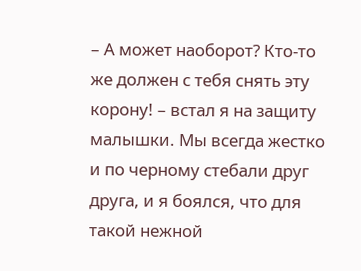– А может наоборот? Кто-то же должен с тебя снять эту корону! – встал я на защиту малышки. Мы всегда жестко и по черному стебали друг друга, и я боялся, что для такой нежной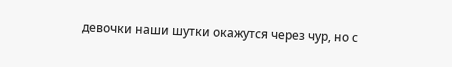девочки наши шутки окажутся через чур, но с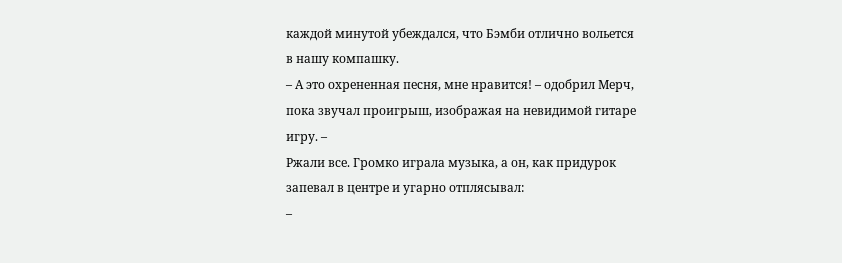каждой минутой убеждался, что Бэмби отлично вольется в нашу компашку.
– А это охрененная песня, мне нравится! – одобрил Мерч, пока звучал проигрыш, изображая на невидимой гитаре игру. –
Ржали все. Громко играла музыка, а он, как придурок запевал в центре и угарно отплясывал:
–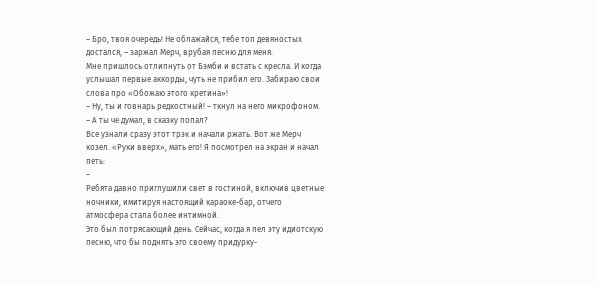– Бро, твоя очередь! Не облажайся, тебе топ девяностых достался, – заржал Мерч, врубая песню для меня.
Мне пришлось отлипнуть от Бэмби и встать с кресла. И когда услышал первые аккорды, чуть не прибил его. Забираю свои слова про «Обожаю этого кретина»!
– Ну, ты и говнарь редкостный! – ткнул на него микрофоном.
– А ты че думал, в сказку попал?
Все узнали сразу этот трэк и начали ржать. Вот же Мерч козел. «Руки вверх», мать его! Я посмотрел на экран и начал петь:
–
Ребята давно приглушили свет в гостиной, включив цветные ночники, имитируя настоящий караоке-бар, отчего атмосфера стала более интимной.
Это был потрясающий день. Сейчас, когда я пел эту идиотскую песню, что бы поднять эго своему придурку-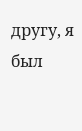другу, я был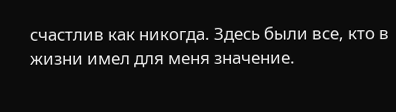счастлив как никогда. Здесь были все, кто в жизни имел для меня значение.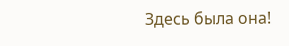Здесь была она!